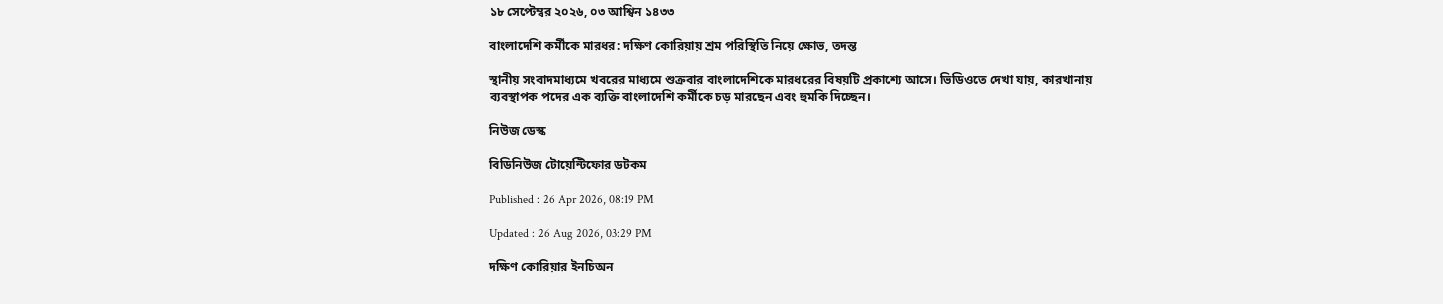১৮ সেপ্টেম্বর ২০২৬, ০৩ আশ্বিন ১৪৩৩

বাংলাদেশি কর্মীকে মারধর: দক্ষিণ কোরিয়ায় শ্রম পরিস্থিতি নিয়ে ক্ষোভ, তদন্ত

স্থানীয় সংবাদমাধ্যমে খবরের মাধ্যমে শুক্রবার বাংলাদেশিকে মারধরের বিষয়টি প্রকাশ্যে আসে। ভিডিওতে দেখা যায়, কারখানায় ব্যবস্থাপক পদের এক ব্যক্তি বাংলাদেশি কর্মীকে চড় মারছেন এবং হুমকি দিচ্ছেন।

নিউজ ডেস্ক

বিডিনিউজ টোয়েন্টিফোর ডটকম

Published : 26 Apr 2026, 08:19 PM

Updated : 26 Aug 2026, 03:29 PM

দক্ষিণ কোরিয়ার ইনচিঅন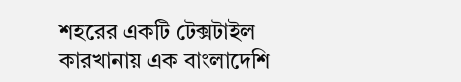শহরের একটি টেক্সটাইল কারখানায় এক বাংলাদেশি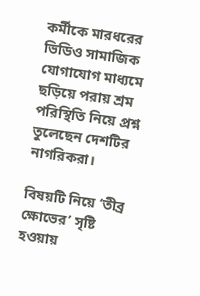কর্মীকে মারধরের ভিডিও সামাজিক যোগাযোগ মাধ্যমে ছড়িয়ে পরায় শ্রম পরিস্থিতি নিয়ে প্রশ্ন তুলেছেন দেশটির নাগরিকরা।

বিষয়টি নিয়ে ‘তীব্র ক্ষোভের’ সৃষ্টি হওয়ায়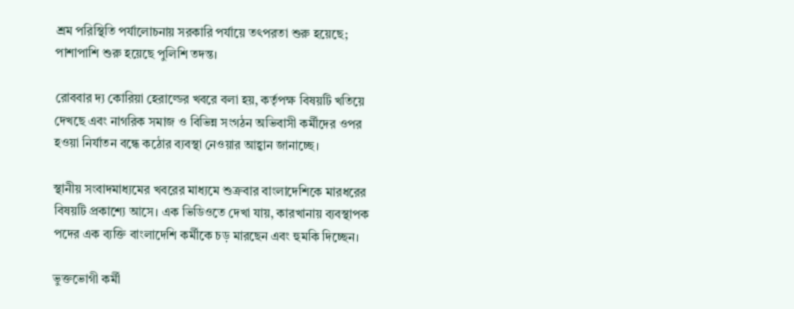শ্রম পরিস্থিতি পর্যালোচনায় সরকারি পর্যায়ে তৎপরতা শুরু হয়েছে; পাশাপাশি শুরু হয়েছে পুলিশি তদন্ত।

রোববার দ্য কোরিয়া হেরাল্ডের খবরে বলা হয়, কর্তৃপক্ষ বিষয়টি খতিয়ে দেখছে এবং নাগরিক সমাজ ও বিভিন্ন সংগঠন অভিবাসী কর্মীদের ওপর হওয়া নির্যাতন বন্ধে কঠোর ব্যবস্থা নেওয়ার আহ্বান জানাচ্ছে।

স্থানীয় সংবাদমাধ্যমের খবরের মাধ্যমে শুক্রবার বাংলাদেশিকে মারধরের বিষয়টি প্রকাশ্যে আসে। এক ভিডিওতে দেখা যায়, কারখানায় ব্যবস্থাপক পদের এক ব্যক্তি বাংলাদেশি কর্মীকে চড় মারছেন এবং হুমকি দিচ্ছেন।

ভুক্তভোগী কর্মী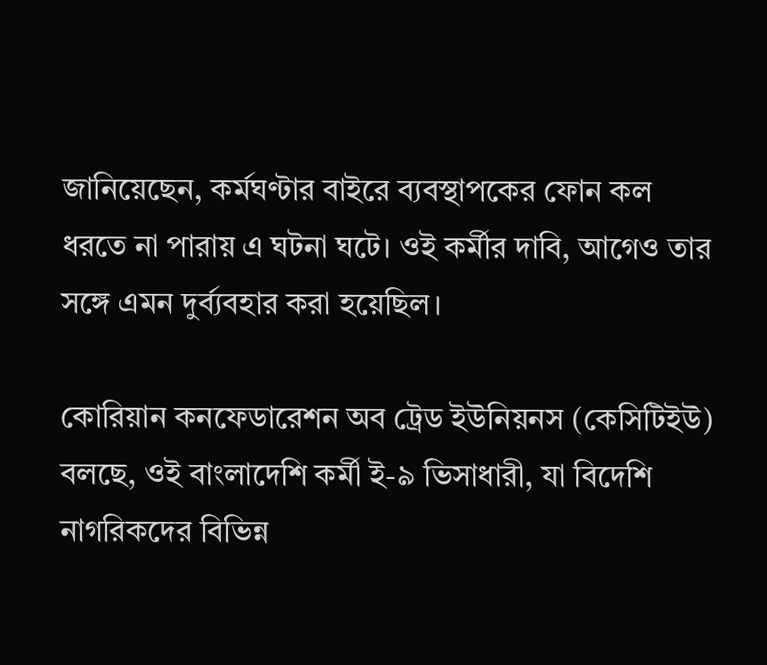জানিয়েছেন, কর্মঘণ্টার বাইরে ব্যবস্থাপকের ফোন কল ধরতে না পারায় এ ঘটনা ঘটে। ওই কর্মীর দাবি, আগেও তার সঙ্গে এমন দুর্ব্যবহার করা হয়েছিল।

কোরিয়ান কনফেডারেশন অব ট্রেড ইউনিয়নস (কেসিটিইউ) বলছে, ওই বাংলাদেশি কর্মী ই-৯ ভিসাধারী, যা বিদেশি নাগরিকদের বিভিন্ন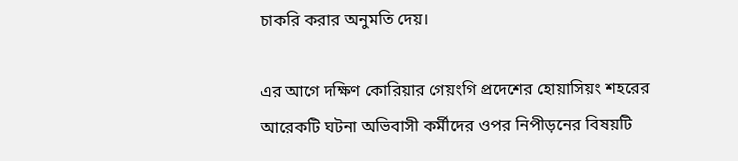চাকরি করার অনুমতি দেয়।

এর আগে দক্ষিণ কোরিয়ার গেয়ংগি প্রদেশের হোয়াসিয়ং শহরের আরেকটি ঘটনা অভিবাসী কর্মীদের ওপর নিপীড়নের বিষয়টি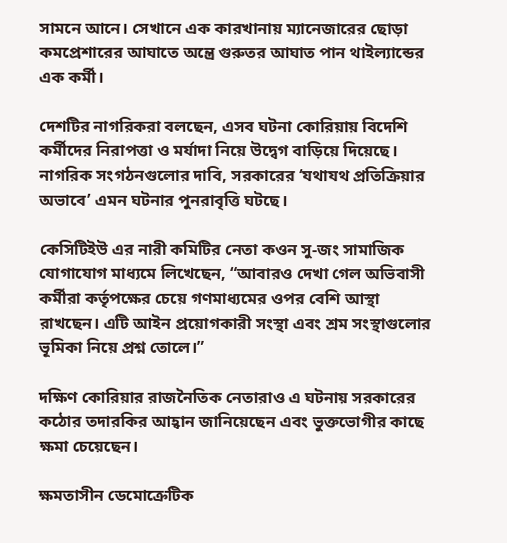সামনে আনে। সেখানে এক কারখানায় ম্যানেজারের ছোড়া কমপ্রেশারের আঘাতে অন্ত্রে গুরুতর আঘাত পান থাইল্যান্ডের এক কর্মী।

দেশটির নাগরিকরা বলছেন, এসব ঘটনা কোরিয়ায় বিদেশি কর্মীদের নিরাপত্তা ও মর্যাদা নিয়ে উদ্বেগ বাড়িয়ে দিয়েছে। নাগরিক সংগঠনগুলোর দাবি, সরকারের ‘যথাযথ প্রতিক্রিয়ার অভাবে’ এমন ঘটনার পুনরাবৃত্তি ঘটছে।

কেসিটিইউ এর নারী কমিটির নেতা কওন সু-জং সামাজিক যোগাযোগ মাধ্যমে লিখেছেন, “আবারও দেখা গেল অভিবাসী কর্মীরা কর্তৃপক্ষের চেয়ে গণমাধ্যমের ওপর বেশি আস্থা রাখছেন। এটি আইন প্রয়োগকারী সংস্থা এবং শ্রম সংস্থাগুলোর ভূমিকা নিয়ে প্রশ্ন তোলে।”

দক্ষিণ কোরিয়ার রাজনৈতিক নেতারাও এ ঘটনায় সরকারের কঠোর তদারকির আহ্বান জানিয়েছেন এবং ভুক্তভোগীর কাছে ক্ষমা চেয়েছেন।

ক্ষমতাসীন ডেমোক্রেটিক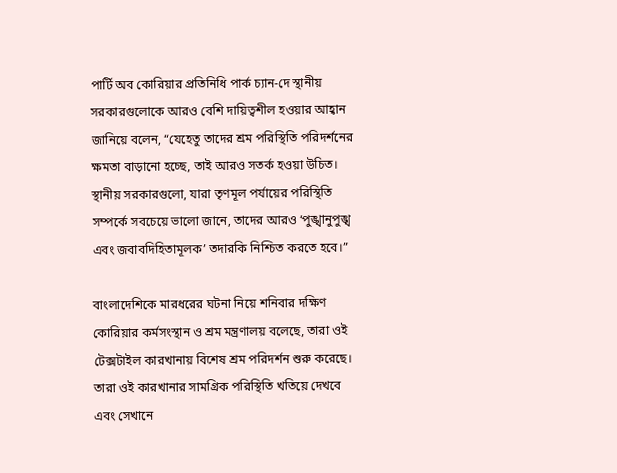পার্টি অব কোরিয়ার প্রতিনিধি পার্ক চ্যান-দে স্থানীয় সরকারগুলোকে আরও বেশি দায়িত্বশীল হওয়ার আহ্বান জানিয়ে বলেন, “যেহেতু তাদের শ্রম পরিস্থিতি পরিদর্শনের ক্ষমতা বাড়ানো হচ্ছে, তাই আরও সতর্ক হওয়া উচিত। স্থানীয় সরকারগুলো, যারা তৃণমূল পর্যায়ের পরিস্থিতি সম্পর্কে সবচেয়ে ভালো জানে, তাদের আরও ‘পুঙ্খানুপুঙ্খ এবং জবাবদিহিতামূলক’ তদারকি নিশ্চিত করতে হবে।”

বাংলাদেশিকে মারধরের ঘটনা নিয়ে শনিবার দক্ষিণ কোরিয়ার কর্মসংস্থান ও শ্রম মন্ত্রণালয় বলেছে, তারা ওই টেক্সটাইল কারখানায় বিশেষ শ্রম পরিদর্শন শুরু করেছে। তারা ওই কারখানার সামগ্রিক পরিস্থিতি খতিয়ে দেখবে এবং সেখানে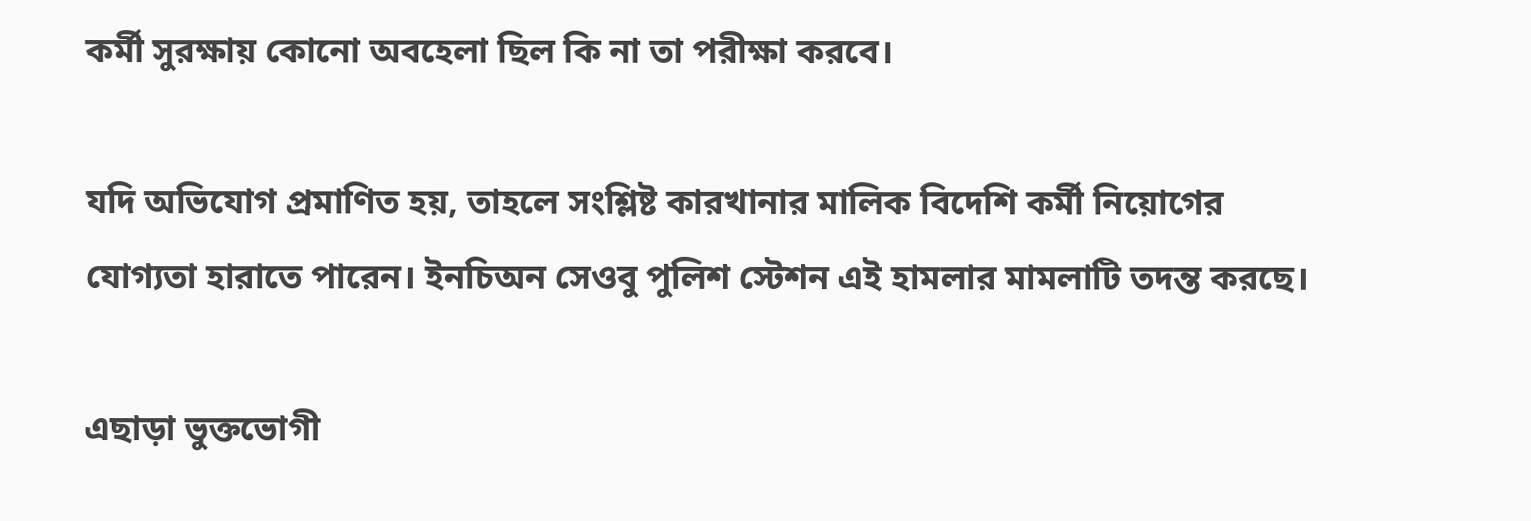কর্মী সুরক্ষায় কোনো অবহেলা ছিল কি না তা পরীক্ষা করবে।

যদি অভিযোগ প্রমাণিত হয়, তাহলে সংশ্লিষ্ট কারখানার মালিক বিদেশি কর্মী নিয়োগের যোগ্যতা হারাতে পারেন। ইনচিঅন সেওবু পুলিশ স্টেশন এই হামলার মামলাটি তদন্ত করছে।

এছাড়া ভুক্তভোগী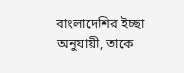বাংলাদেশির ইচ্ছা অনুযায়ী, তাকে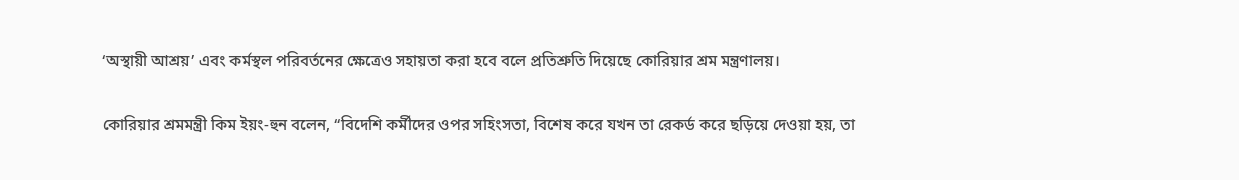‘অস্থায়ী আশ্রয়’ এবং কর্মস্থল পরিবর্তনের ক্ষেত্রেও সহায়তা করা হবে বলে প্রতিশ্রুতি দিয়েছে কোরিয়ার শ্রম মন্ত্রণালয়।

কোরিয়ার শ্রমমন্ত্রী কিম ইয়ং-হুন বলেন, “বিদেশি কর্মীদের ওপর সহিংসতা, বিশেষ করে যখন তা রেকর্ড করে ছড়িয়ে দেওয়া হয়, তা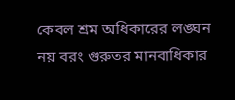কেবল শ্রম অধিকারের লঙ্ঘন নয় বরং গুরুতর মানবাধিকার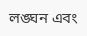লঙ্ঘন এবং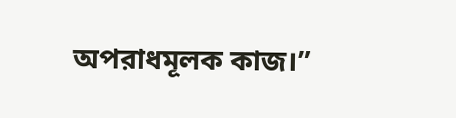অপরাধমূলক কাজ।”